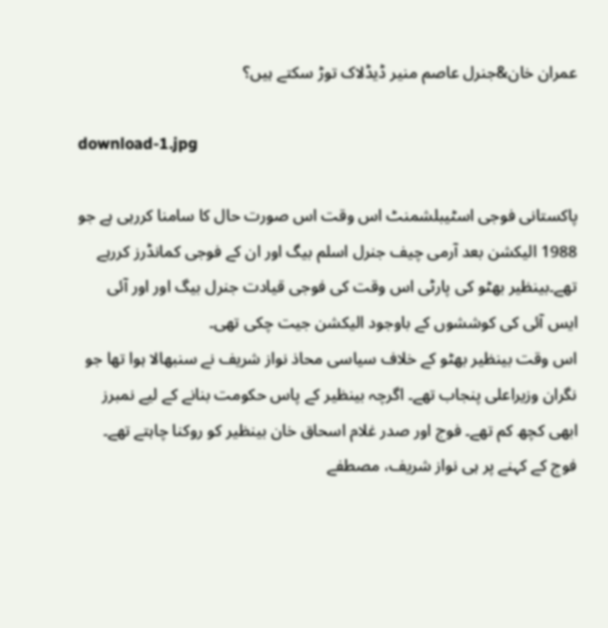عمران خان&جنرل عاصم منیر ڈیڈلاک توڑ سکتے ہیں؟

download-1.jpg

پاکستانی فوجی اسٹیبلشمنٹ اس وقت اس صورت حال کا سامنا کررہی ہے جو 1988 الیکشن بعد آرمی چیف جنرل اسلم بیگ اور ان کے فوجی کمانڈرز کررہے تھے۔بینظیر بھٹو کی پارٹی اس وقت کی فوجی قیادت جنرل بیگ اور اور آئی ایس آئی کی کوششوں کے باوجود الیکشن جیت چکی تھی۔
اس وقت بینظیر بھٹو کے خلاف سیاسی محاذ نواز شریف نے سنبھالا ہوا تھا جو نگران وزیراعلی پنجاب تھے۔ اگرچہ بینظیر کے پاس حکومت بنانے کے لیے نمبرز ابھی کچھ کم تھے۔ فوج اور صدر غلام اسحاق خان بینظیر کو روکنا چاہتے تھے۔ فوج کے کہنے پر ہی نواز شریف، مصطفے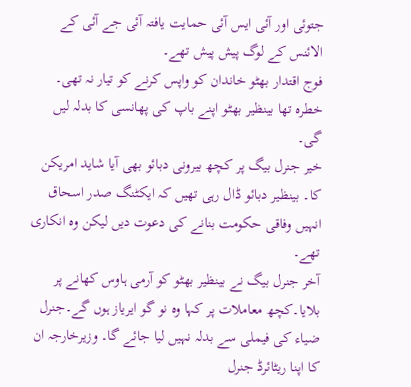جتوئی اور آئی ایس آئی حمایت یافتہ آئی جے آئی کے الائنس کے لوگ پیش پیش تھے۔
فوج اقتدار بھٹو خاندان کو واپس کرنے کو تیار نہ تھی۔ خطرہ تھا بینظیر بھٹو اپنے باپ کی پھانسی کا بدلہ لیں گی۔
خیر جنرل بیگ پر کچھ بیرونی دبائو بھی آیا شاید امریکن کا۔ بینظیر دبائو ڈال رہی تھیں کہ ایکٹنگ صدر اسحاق انہیں وفاقی حکومت بنانے کی دعوت دیں لیکن وہ انکاری تھے۔
آخر جنرل بیگ نے بینظیر بھٹو کو آرمی ہاوس کھانے پر بلایا۔کچھ معاملات پر کہا وہ نو گو ایریاز ہوں گے۔جنرل ضیاء کی فیملی سے بدلہ نہیں لیا جائے گا۔ وزیرخارجہ ان کا اپنا ریٹائرڈ جنرل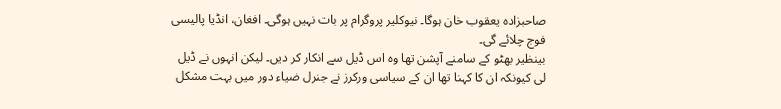صاحبزادہ یعقوب خان ہوگا۔ نیوکلیر پروگرام پر بات نہیں ہوگی۔ افغان، انڈیا پالیسی فوج چلائے گی۔
بینظیر بھٹو کے سامنے آپشن تھا وہ اس ڈیل سے انکار کر دیں۔ لیکن انہوں نے ڈیل لی کیونکہ ان کا کہنا تھا ان کے سیاسی ورکرز نے جنرل ضیاء دور میں بہت مشکل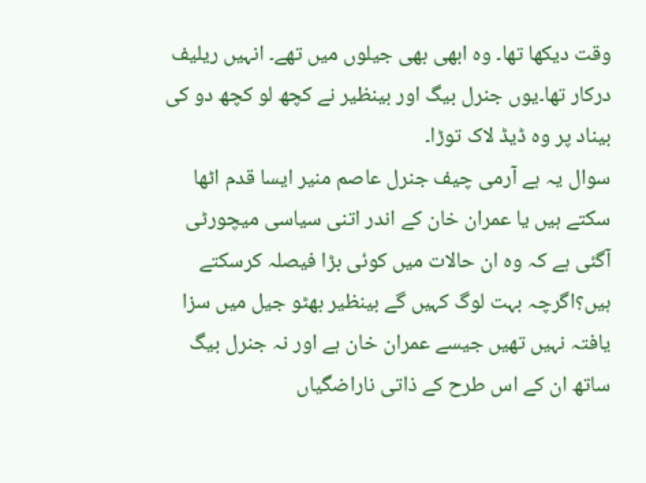وقت دیکھا تھا۔ وہ ابھی بھی جیلوں میں تھے۔ انہیں ریلیف درکار تھا۔یوں جنرل بیگ اور بینظیر نے کچھ لو کچھ دو کی بیناد پر وہ ڈیڈ لاک توڑا۔
سوال یہ ہے آرمی چیف جنرل عاصم منیر ایسا قدم اٹھا سکتے ہیں یا عمران خان کے اندر اتنی سیاسی میچورٹی آگئی ہے کہ وہ ان حالات میں کوئی بڑا فیصلہ کرسکتے ہیں؟اگرچہ بہت لوگ کہیں گے بینظیر بھٹو جیل میں سزا یافتہ نہیں تھیں جیسے عمران خان ہے اور نہ جنرل بیگ ساتھ ان کے اس طرح کے ذاتی ناراضگیاں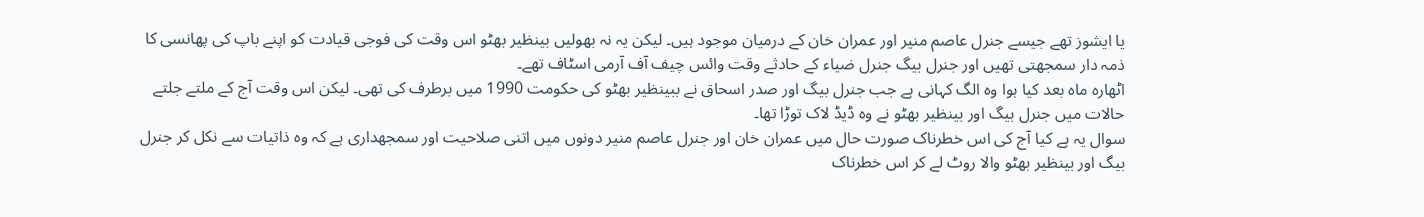یا ایشوز تھے جیسے جنرل عاصم منیر اور عمران خان کے درمیان موجود ہیں۔ لیکن یہ نہ بھولیں بینظیر بھٹو اس وقت کی فوجی قیادت کو اپنے باپ کی پھانسی کا ذمہ دار سمجھتی تھیں اور جنرل بیگ جنرل ضیاء کے حادثے وقت وائس چیف آف آرمی اسٹاف تھے۔
اٹھارہ ماہ بعد کیا ہوا وہ الگ کہانی ہے جب جنرل بیگ اور صدر اسحاق نے ببینظیر بھٹو کی حکومت 1990 میں برطرف کی تھی۔ لیکن اس وقت آج کے ملتے جلتے حالات میں جنرل بیگ اور بینظیر بھٹو نے وہ ڈیڈ لاک توڑا تھا۔
سوال یہ ہے کیا آج کی اس خطرناک صورت حال میں عمران خان اور جنرل عاصم منیر دونوں میں اتنی صلاحیت اور سمجھداری ہے کہ وہ ذاتیات سے نکل کر جنرل بیگ اور بینظیر بھٹو والا روٹ لے کر اس خطرناک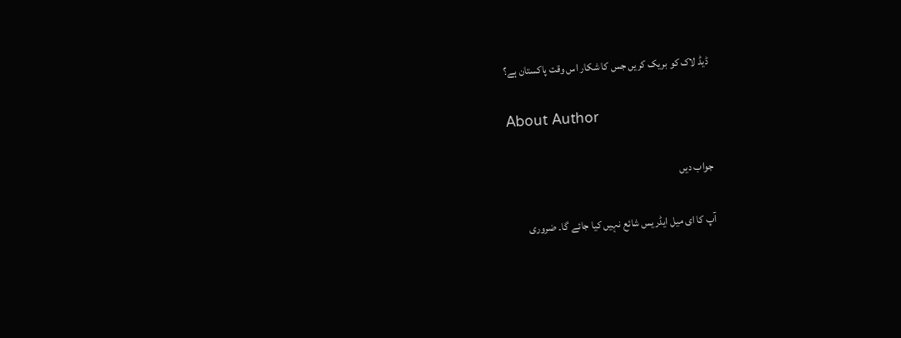ڈیڈ لاک کو بریک کریں جس کا شکار اس وقت پاکستان ہے؟

About Author

جواب دیں

آپ کا ای میل ایڈریس شائع نہیں کیا جائے گا۔ ضروری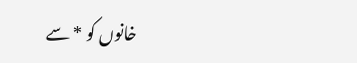خانوں کو * سے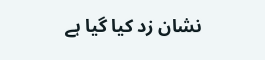نشان زد کیا گیا ہے